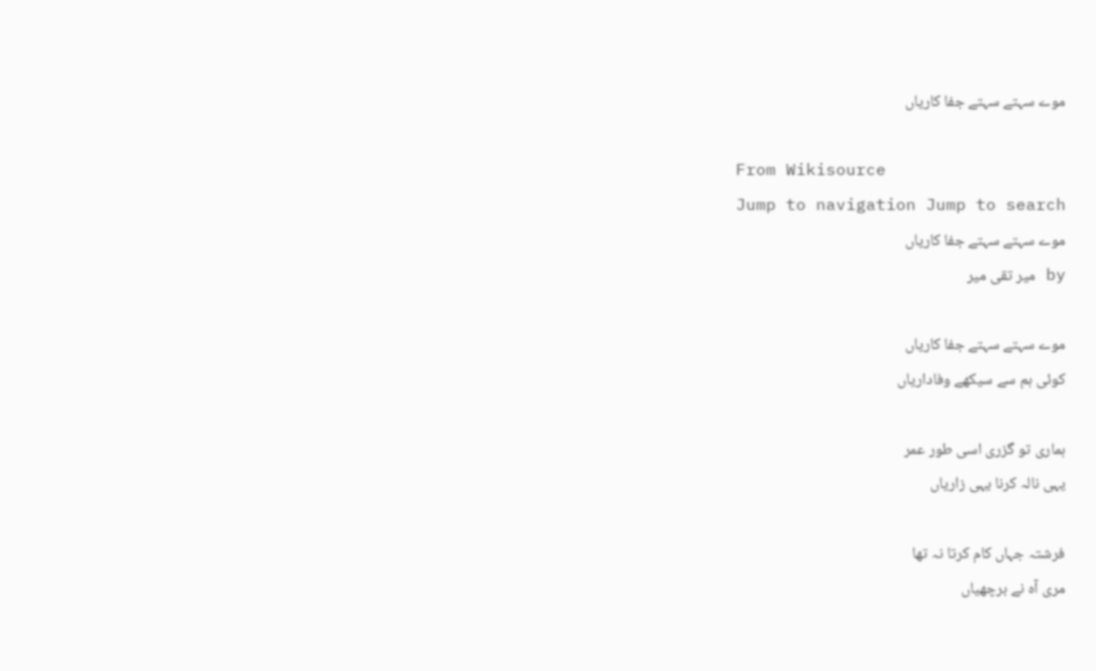موے سہتے سہتے جفا کاریاں

From Wikisource
Jump to navigation Jump to search
موے سہتے سہتے جفا کاریاں
by میر تقی میر

موے سہتے سہتے جفا کاریاں
کوئی ہم سے سیکھے وفاداریاں

ہماری تو گزری اسی طور عمر
یہی نالہ کرنا یہی زاریاں

فرشتہ جہاں کام کرتا نہ تھا
مری آہ نے برچھیاں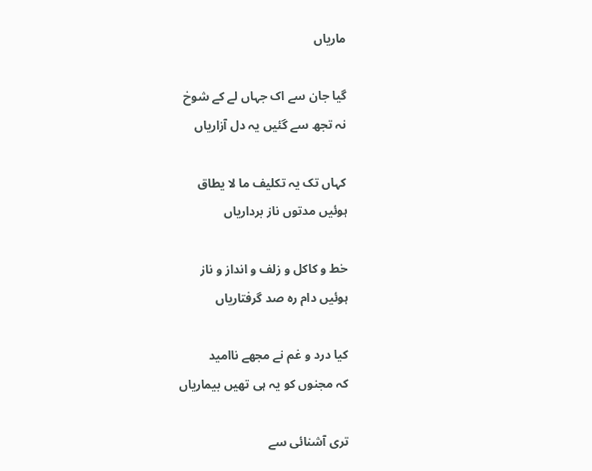ماریاں

گیا جان سے اک جہاں لے کے شوخ
نہ تجھ سے گئیں یہ دل آزاریاں

کہاں تک یہ تکلیف ما لا یطاق
ہوئیں مدتوں ناز برداریاں

خط و کاکل و زلف و انداز و ناز
ہوئیں دام رہ صد گرفتاریاں

کیا درد و غم نے مجھے ناامید
کہ مجنوں کو یہ ہی تھیں بیماریاں

تری آشنائی سے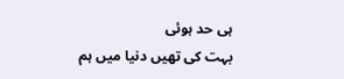ہی حد ہوئی
بہت کی تھیں دنیا میں ہم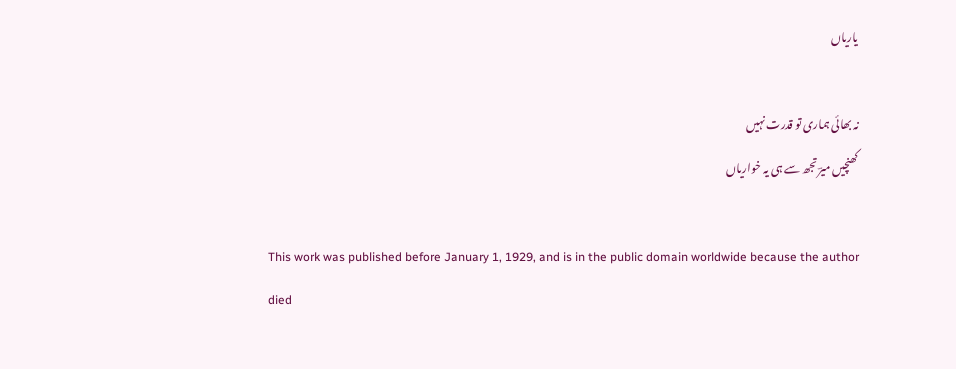یاریاں

نہ بھائی ہماری تو قدرت نہیں
کھنچیں میرؔ تجھ سے ہی یہ خواریاں

This work was published before January 1, 1929, and is in the public domain worldwide because the author died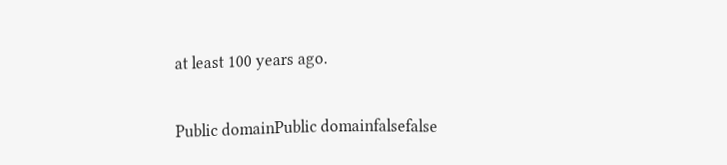at least 100 years ago.

Public domainPublic domainfalsefalse